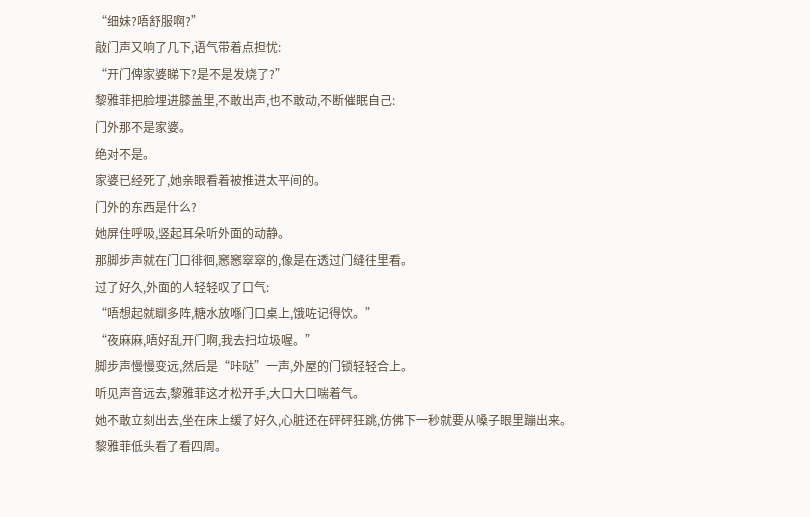“细妹?唔舒服啊?”
敲门声又响了几下,语气带着点担忧:
“开门俾家婆睇下?是不是发烧了?”
黎雅菲把脸埋进膝盖里,不敢出声,也不敢动,不断催眠自己:
门外那不是家婆。
绝对不是。
家婆已经死了,她亲眼看着被推进太平间的。
门外的东西是什么?
她屏住呼吸,竖起耳朵听外面的动静。
那脚步声就在门口徘徊,窸窸窣窣的,像是在透过门缝往里看。
过了好久,外面的人轻轻叹了口气:
“唔想起就瞓多阵,糖水放喺门口桌上,饿咗记得饮。”
“夜麻麻,唔好乱开门啊,我去扫垃圾喔。”
脚步声慢慢变远,然后是“咔哒”一声,外屋的门锁轻轻合上。
听见声音远去,黎雅菲这才松开手,大口大口喘着气。
她不敢立刻出去,坐在床上缓了好久,心脏还在砰砰狂跳,仿佛下一秒就要从嗓子眼里蹦出来。
黎雅菲低头看了看四周。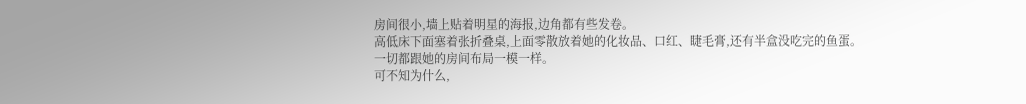房间很小,墙上贴着明星的海报,边角都有些发卷。
高低床下面塞着张折叠桌,上面零散放着她的化妆品、口红、睫毛膏,还有半盒没吃完的鱼蛋。
一切都跟她的房间布局一模一样。
可不知为什么,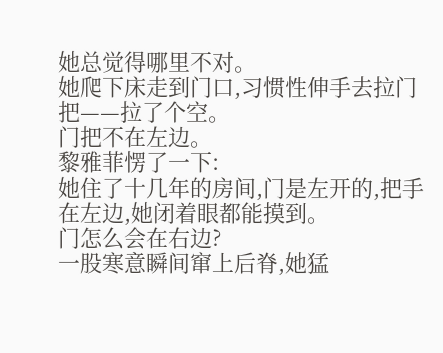她总觉得哪里不对。
她爬下床走到门口,习惯性伸手去拉门把——拉了个空。
门把不在左边。
黎雅菲愣了一下:
她住了十几年的房间,门是左开的,把手在左边,她闭着眼都能摸到。
门怎么会在右边?
一股寒意瞬间窜上后脊,她猛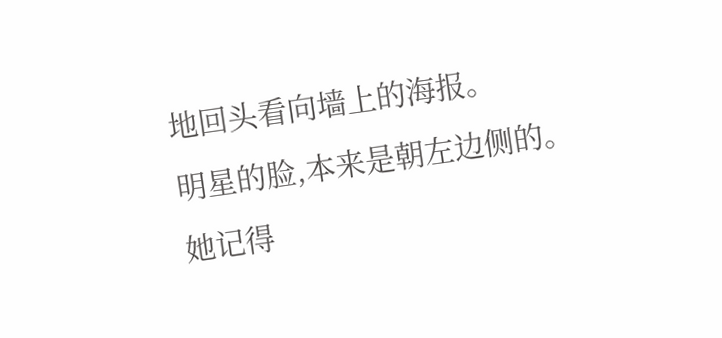地回头看向墙上的海报。
明星的脸,本来是朝左边侧的。
她记得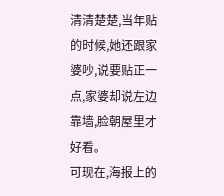清清楚楚,当年贴的时候,她还跟家婆吵,说要贴正一点,家婆却说左边靠墙,脸朝屋里才好看。
可现在,海报上的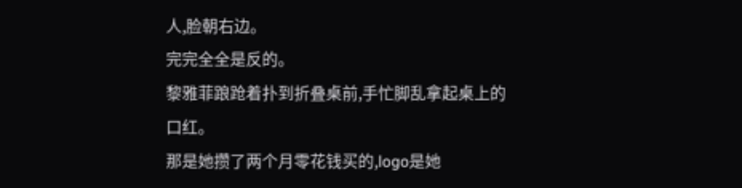人,脸朝右边。
完完全全是反的。
黎雅菲踉跄着扑到折叠桌前,手忙脚乱拿起桌上的口红。
那是她攒了两个月零花钱买的,logo是她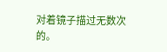对着镜子描过无数次的。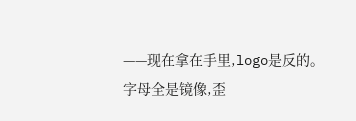——现在拿在手里,logo是反的。
字母全是镜像,歪